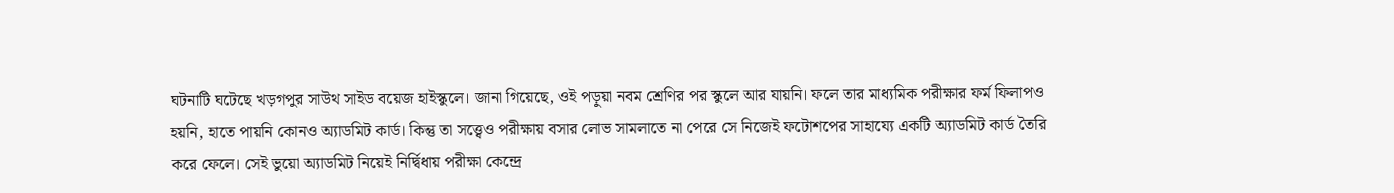ঘটনাটি ঘটেছে খড়গপুর সাউথ সাইড বয়েজ হাইস্কুলে। জানা গিয়েছে, ওই পড়ুয়া নবম শ্রেণির পর স্কুলে আর যায়নি। ফলে তার মাধ্যমিক পরীক্ষার ফর্ম ফিলাপও হয়নি, হাতে পায়নি কোনও অ্যাডমিট কার্ড। কিন্তু তা সত্ত্বেও পরীক্ষায় বসার লোভ সামলাতে না পেরে সে নিজেই ফটোশপের সাহায্যে একটি অ্যাডমিট কার্ড তৈরি করে ফেলে। সেই ভুয়ো অ্যাডমিট নিয়েই নির্দ্বিধায় পরীক্ষা কেন্দ্রে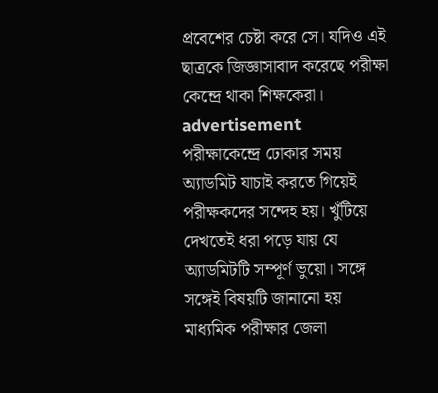প্রবেশের চেষ্টা করে সে। যদিও এই ছাত্রকে জিজ্ঞাসাবাদ করেছে পরীক্ষা কেন্দ্রে থাকা শিক্ষকেরা।
advertisement
পরীক্ষাকেন্দ্রে ঢোকার সময় অ্যাডমিট যাচাই করতে গিয়েই পরীক্ষকদের সন্দেহ হয়। খুঁটিয়ে দেখতেই ধরা পড়ে যায় যে অ্যাডমিটটি সম্পূর্ণ ভুয়ো। সঙ্গে সঙ্গেই বিষয়টি জানানো হয় মাধ্যমিক পরীক্ষার জেলা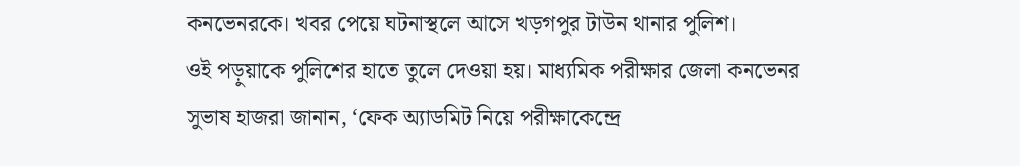কনভেনরকে। খবর পেয়ে ঘটনাস্থলে আসে খড়গপুর টাউন থানার পুলিশ।
ওই পড়ুয়াকে পুলিশের হাতে তুলে দেওয়া হয়। মাধ্যমিক পরীক্ষার জেলা কনভেনর সুভাষ হাজরা জানান, ‘ফেক অ্যাডমিট নিয়ে পরীক্ষাকেন্দ্রে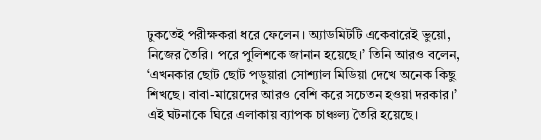ঢুকতেই পরীক্ষকরা ধরে ফেলেন। অ্যাডমিটটি একেবারেই ভুয়ো, নিজের তৈরি। পরে পুলিশকে জানান হয়েছে।’ তিনি আরও বলেন, ‘এখনকার ছোট ছোট পড়ুয়ারা সোশ্যাল মিডিয়া দেখে অনেক কিছু শিখছে। বাবা-মায়েদের আরও বেশি করে সচেতন হওয়া দরকার।’ এই ঘটনাকে ঘিরে এলাকায় ব্যাপক চাঞ্চল্য তৈরি হয়েছে।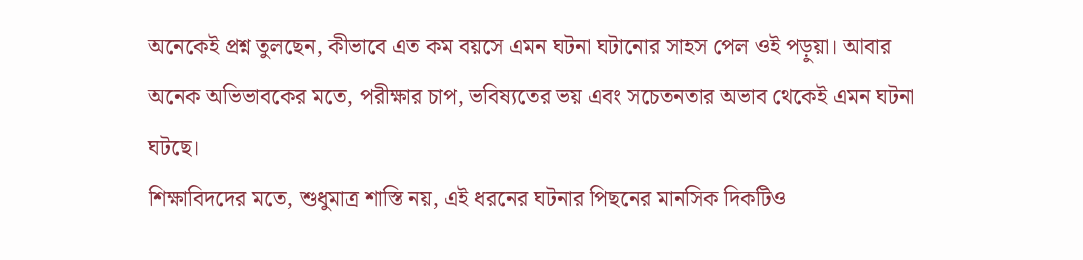অনেকেই প্রশ্ন তুলছেন, কীভাবে এত কম বয়সে এমন ঘটনা ঘটানোর সাহস পেল ওই পড়ুয়া। আবার অনেক অভিভাবকের মতে, পরীক্ষার চাপ, ভবিষ্যতের ভয় এবং সচেতনতার অভাব থেকেই এমন ঘটনা ঘটছে।
শিক্ষাবিদদের মতে, শুধুমাত্র শাস্তি নয়, এই ধরনের ঘটনার পিছনের মানসিক দিকটিও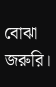বোঝা জরুরি।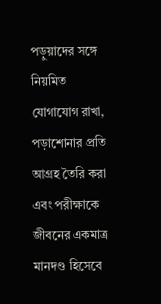পড়ুয়াদের সঙ্গে নিয়মিত যোগাযোগ রাখা, পড়াশোনার প্রতি আগ্রহ তৈরি করা এবং পরীক্ষাকে জীবনের একমাত্র মানদণ্ড হিসেবে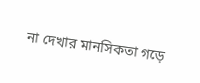না দেখার মানসিকতা গড়ে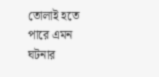তোলাই হতে পারে এমন ঘটনার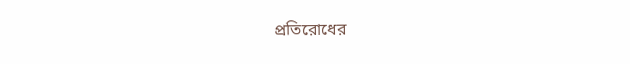প্রতিরোধের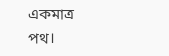একমাত্র পথ।